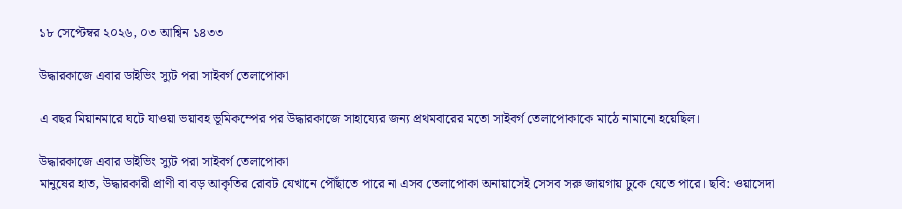১৮ সেপ্টেম্বর ২০২৬, ০৩ আশ্বিন ১৪৩৩

উদ্ধারকাজে এবার ডাইভিং স্যুট পরা সাইবর্গ তেলাপোকা

এ বছর মিয়ানমারে ঘটে যাওয়া ভয়াবহ ভূমিকম্পের পর উদ্ধারকাজে সাহায্যের জন্য প্রথমবারের মতো সাইবর্গ তেলাপোকাকে মাঠে নামানো হয়েছিল।

উদ্ধারকাজে এবার ডাইভিং স্যুট পরা সাইবর্গ তেলাপোকা
মানুষের হাত, উদ্ধারকারী প্রাণী বা বড় আকৃতির রোবট যেখানে পৌঁছাতে পারে না এসব তেলাপোকা অনায়াসেই সেসব সরু জায়গায় ঢুকে যেতে পারে। ছবি: ওয়াসেদা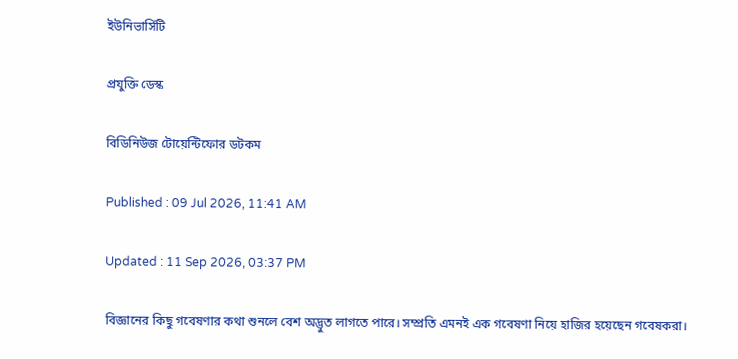ইউনিভার্সিটি

প্রযুক্তি ডেস্ক

বিডিনিউজ টোয়েন্টিফোর ডটকম

Published : 09 Jul 2026, 11:41 AM

Updated : 11 Sep 2026, 03:37 PM

বিজ্ঞানের কিছু গবেষণার কথা শুনলে বেশ অদ্ভুত লাগতে পারে। সম্প্রতি এমনই এক গবেষণা নিয়ে হাজির হয়েছেন গবেষকরা।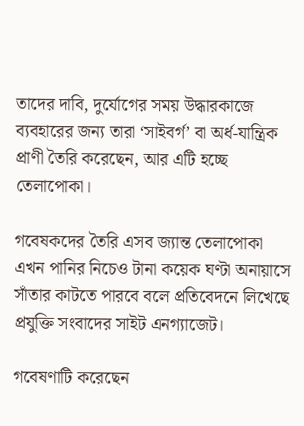তাদের দাবি, দুর্যোগের সময় উদ্ধারকাজে ব্যবহারের জন্য তারা ‘সাইবর্গ’ বা অর্ধ-যান্ত্রিক প্রাণী তৈরি করেছেন, আর এটি হচ্ছে তেলাপোকা।

গবেষকদের তৈরি এসব জ্যান্ত তেলাপোকা এখন পানির নিচেও টানা কয়েক ঘণ্টা অনায়াসে সাঁতার কাটতে পারবে বলে প্রতিবেদনে লিখেছে প্রযুক্তি সংবাদের সাইট এনগ্যাজেট।

গবেষণাটি করেছেন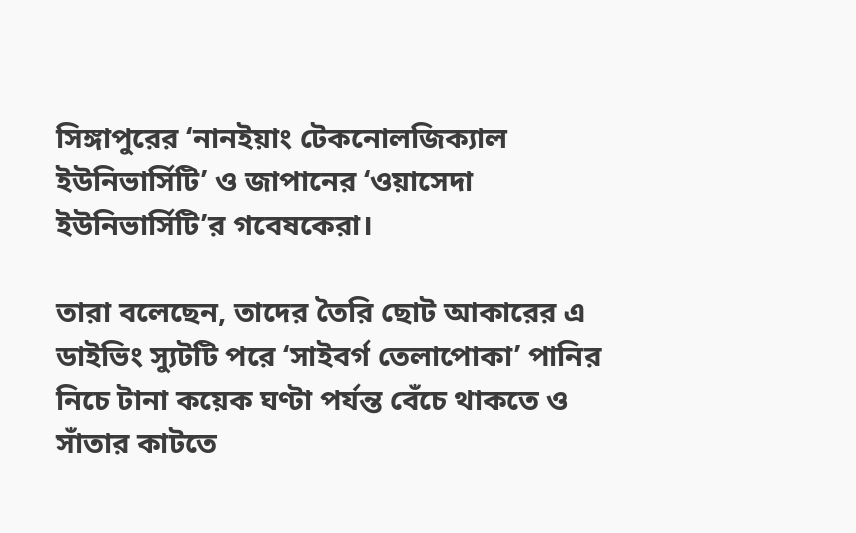সিঙ্গাপুরের ‘নানইয়াং টেকনোলজিক্যাল ইউনিভার্সিটি’ ও জাপানের ‘ওয়াসেদা ইউনিভার্সিটি’র গবেষকেরা।

তারা বলেছেন, তাদের তৈরি ছোট আকারের এ ডাইভিং স্যুটটি পরে ‘সাইবর্গ তেলাপোকা’ পানির নিচে টানা কয়েক ঘণ্টা পর্যন্ত বেঁচে থাকতে ও সাঁতার কাটতে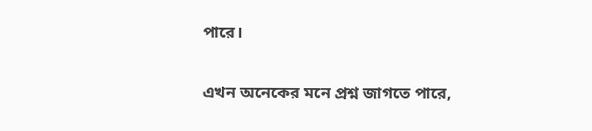পারে।

এখন অনেকের মনে প্রশ্ন জাগতে পারে,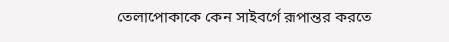তেলাপোকাকে কেন সাইবর্গে রূপান্তর করতে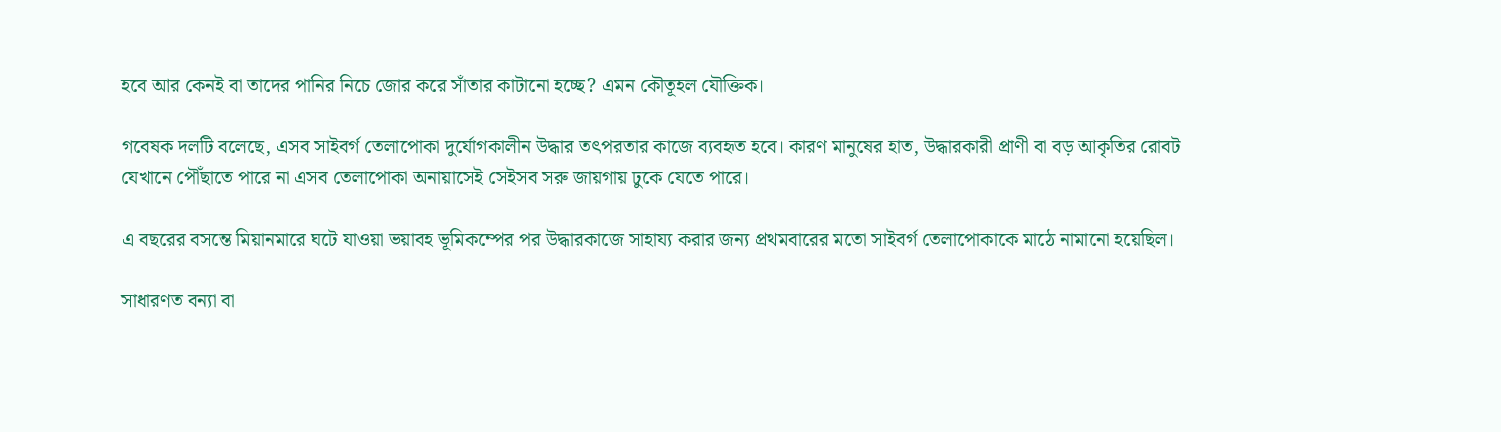হবে আর কেনই বা তাদের পানির নিচে জোর করে সাঁতার কাটানো হচ্ছে? এমন কৌতূহল যৌক্তিক।

গবেষক দলটি বলেছে, এসব সাইবর্গ তেলাপোকা দুর্যোগকালীন উদ্ধার তৎপরতার কাজে ব্যবহৃত হবে। কারণ মানুষের হাত, উদ্ধারকারী প্রাণী বা বড় আকৃতির রোবট যেখানে পৌঁছাতে পারে না এসব তেলাপোকা অনায়াসেই সেইসব সরু জায়গায় ঢুকে যেতে পারে।

এ বছরের বসন্তে মিয়ানমারে ঘটে যাওয়া ভয়াবহ ভূমিকম্পের পর উদ্ধারকাজে সাহায্য করার জন্য প্রথমবারের মতো সাইবর্গ তেলাপোকাকে মাঠে নামানো হয়েছিল।

সাধারণত বন্যা বা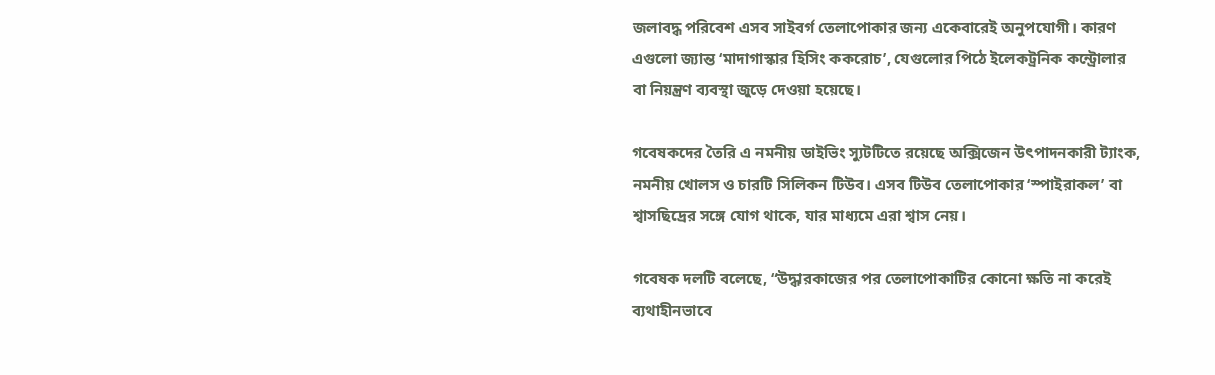জলাবদ্ধ পরিবেশ এসব সাইবর্গ তেলাপোকার জন্য একেবারেই অনুপযোগী। কারণ এগুলো জ্যান্ত ‘মাদাগাস্কার হিসিং ককরোচ’, যেগুলোর পিঠে ইলেকট্রনিক কন্ট্রোলার বা নিয়ন্ত্রণ ব্যবস্থা জুড়ে দেওয়া হয়েছে।

গবেষকদের তৈরি এ নমনীয় ডাইভিং স্যুটটিতে রয়েছে অক্সিজেন উৎপাদনকারী ট্যাংক, নমনীয় খোলস ও চারটি সিলিকন টিউব। এসব টিউব তেলাপোকার ‘স্পাইরাকল’ বা শ্বাসছিদ্রের সঙ্গে যোগ থাকে, যার মাধ্যমে এরা শ্বাস নেয়।

গবেষক দলটি বলেছে, “উদ্ধারকাজের পর তেলাপোকাটির কোনো ক্ষতি না করেই ব্যথাহীনভাবে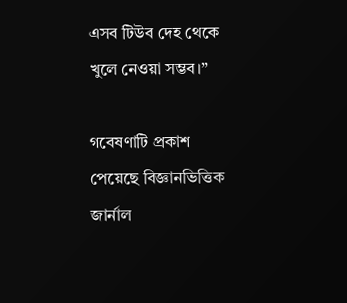এসব টিউব দেহ থেকে খুলে নেওয়া সম্ভব।”

গবেষণাটি প্রকাশ পেয়েছে বিজ্ঞানভিত্তিক জার্নাল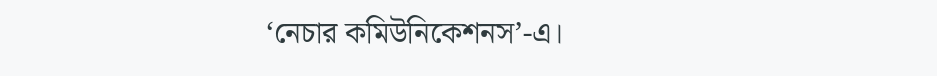‘নেচার কমিউনিকেশনস’-এ।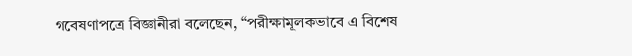গবেষণাপত্রে বিজ্ঞানীরা বলেছেন, “পরীক্ষামূলকভাবে এ বিশেষ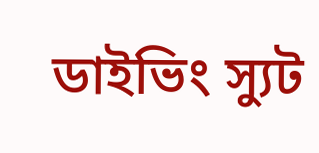ডাইভিং স্যুট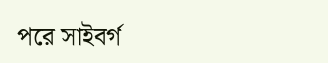পরে সাইবর্গ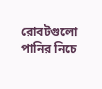রোবটগুলো পানির নিচে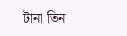টানা তিন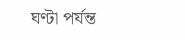ঘণ্টা পর্যন্ত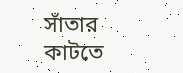সাঁতার কাটতে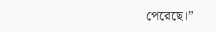পেরেছে।”